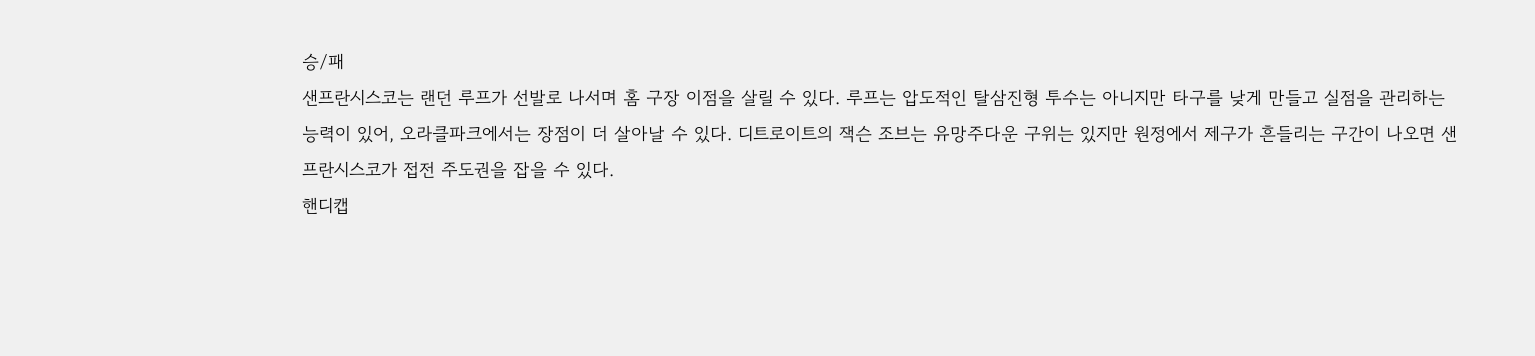승/패
샌프란시스코는 랜던 루프가 선발로 나서며 홈 구장 이점을 살릴 수 있다. 루프는 압도적인 탈삼진형 투수는 아니지만 타구를 낮게 만들고 실점을 관리하는 능력이 있어, 오라클파크에서는 장점이 더 살아날 수 있다. 디트로이트의 잭슨 조브는 유망주다운 구위는 있지만 원정에서 제구가 흔들리는 구간이 나오면 샌프란시스코가 접전 주도권을 잡을 수 있다.
핸디캡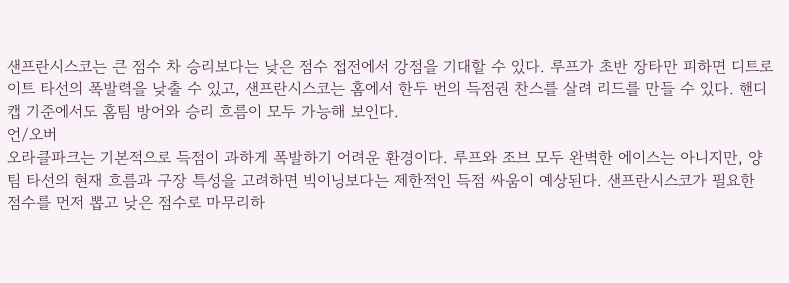샌프란시스코는 큰 점수 차 승리보다는 낮은 점수 접전에서 강점을 기대할 수 있다. 루프가 초반 장타만 피하면 디트로이트 타선의 폭발력을 낮출 수 있고, 샌프란시스코는 홈에서 한두 번의 득점권 찬스를 살려 리드를 만들 수 있다. 핸디캡 기준에서도 홈팀 방어와 승리 흐름이 모두 가능해 보인다.
언/오버
오라클파크는 기본적으로 득점이 과하게 폭발하기 어려운 환경이다. 루프와 조브 모두 완벽한 에이스는 아니지만, 양 팀 타선의 현재 흐름과 구장 특성을 고려하면 빅이닝보다는 제한적인 득점 싸움이 예상된다. 샌프란시스코가 필요한 점수를 먼저 뽑고 낮은 점수로 마무리하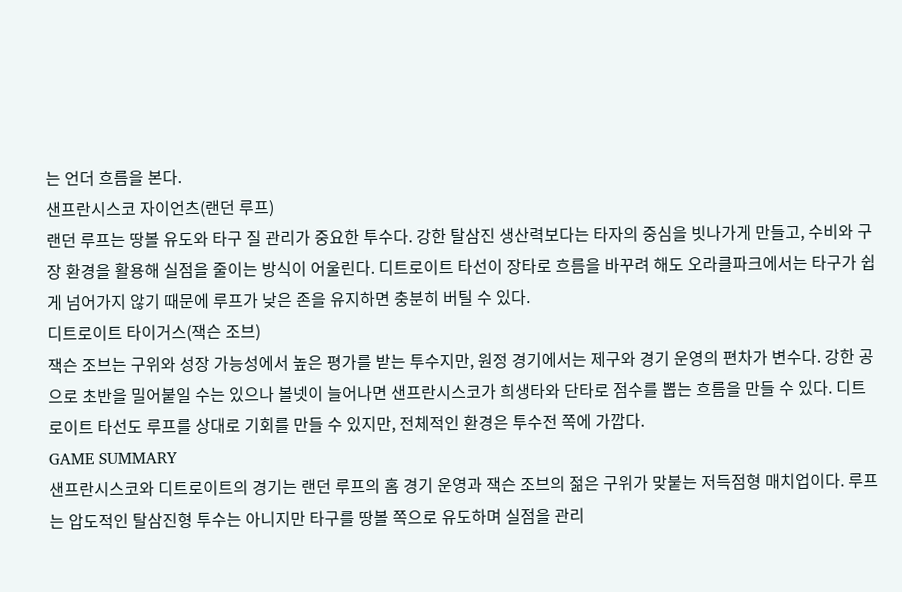는 언더 흐름을 본다.
샌프란시스코 자이언츠(랜던 루프)
랜던 루프는 땅볼 유도와 타구 질 관리가 중요한 투수다. 강한 탈삼진 생산력보다는 타자의 중심을 빗나가게 만들고, 수비와 구장 환경을 활용해 실점을 줄이는 방식이 어울린다. 디트로이트 타선이 장타로 흐름을 바꾸려 해도 오라클파크에서는 타구가 쉽게 넘어가지 않기 때문에 루프가 낮은 존을 유지하면 충분히 버틸 수 있다.
디트로이트 타이거스(잭슨 조브)
잭슨 조브는 구위와 성장 가능성에서 높은 평가를 받는 투수지만, 원정 경기에서는 제구와 경기 운영의 편차가 변수다. 강한 공으로 초반을 밀어붙일 수는 있으나 볼넷이 늘어나면 샌프란시스코가 희생타와 단타로 점수를 뽑는 흐름을 만들 수 있다. 디트로이트 타선도 루프를 상대로 기회를 만들 수 있지만, 전체적인 환경은 투수전 쪽에 가깝다.
GAME SUMMARY
샌프란시스코와 디트로이트의 경기는 랜던 루프의 홈 경기 운영과 잭슨 조브의 젊은 구위가 맞붙는 저득점형 매치업이다. 루프는 압도적인 탈삼진형 투수는 아니지만 타구를 땅볼 쪽으로 유도하며 실점을 관리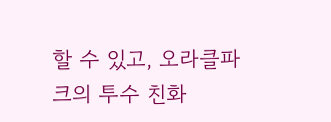할 수 있고, 오라클파크의 투수 친화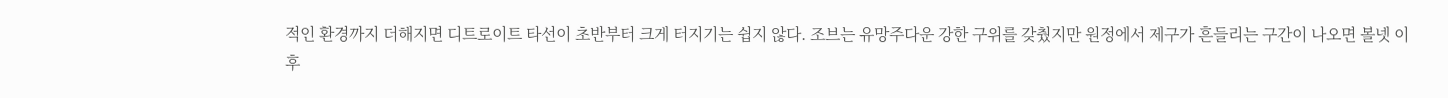적인 환경까지 더해지면 디트로이트 타선이 초반부터 크게 터지기는 쉽지 않다. 조브는 유망주다운 강한 구위를 갖췄지만 원정에서 제구가 흔들리는 구간이 나오면 볼넷 이후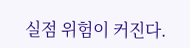실점 위험이 커진다.